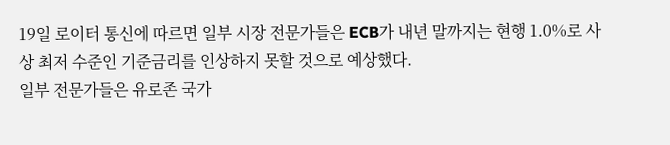19일 로이터 통신에 따르면 일부 시장 전문가들은 ECB가 내년 말까지는 현행 1.0%로 사상 최저 수준인 기준금리를 인상하지 못할 것으로 예상했다.
일부 전문가들은 유로존 국가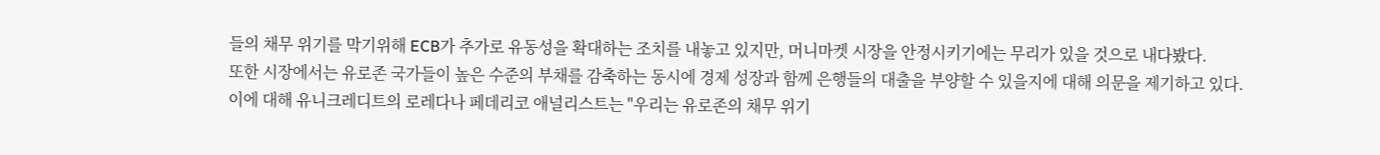들의 채무 위기를 막기위해 ECB가 추가로 유동성을 확대하는 조치를 내놓고 있지만, 머니마켓 시장을 안정시키기에는 무리가 있을 것으로 내다봤다.
또한 시장에서는 유로존 국가들이 높은 수준의 부채를 감축하는 동시에 경제 성장과 함께 은행들의 대출을 부양할 수 있을지에 대해 의문을 제기하고 있다.
이에 대해 유니크레디트의 로레다나 페데리코 애널리스트는 "우리는 유로존의 채무 위기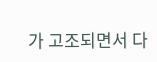가 고조되면서 다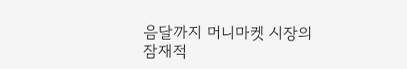음달까지 머니마켓 시장의 잠재적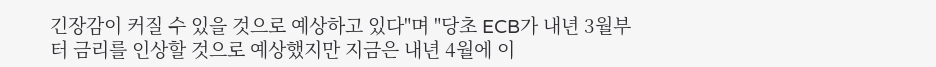긴장감이 커질 수 있을 것으로 예상하고 있다"며 "당초 ECB가 내년 3월부터 금리를 인상할 것으로 예상했지만 지금은 내년 4월에 이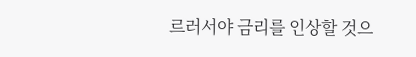르러서야 금리를 인상할 것으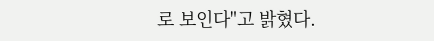로 보인다"고 밝혔다.